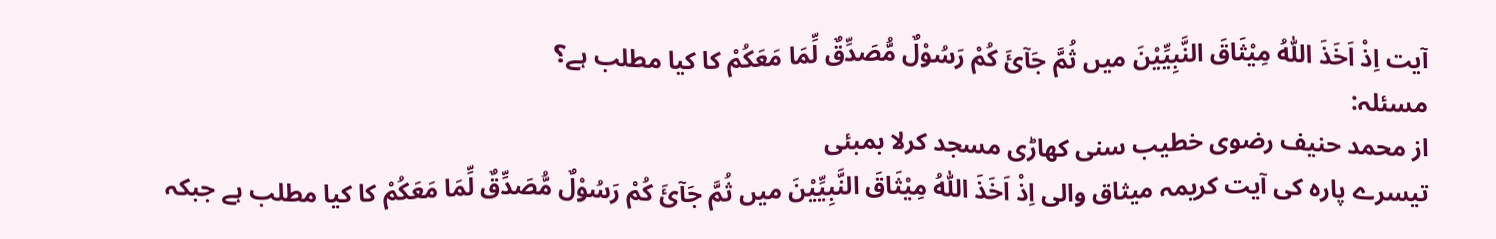آیت اِذْ اَخَذَ اللّٰہُ مِیْثَاقَ النَّبِیِّیْنَ میں ثُمَّ جَآئَ کُمْ رَسُوْلٌ مُّصَدِّقٌ لِّمَا مَعَکُمْ کا کیا مطلب ہے؟
مسئلہ:
از محمد حنیف رضوی خطیب سنی کھاڑی مسجد کرلا بمبئی
تیسرے پارہ کی آیت کریمہ میثاق والی اِذْ اَخَذَ اللّٰہُ مِیْثَاقَ النَّبِیِّیْنَ میں ثُمَّ جَآئَ کُمْ رَسُوْلٌ مُّصَدِّقٌ لِّمَا مَعَکُمْ کا کیا مطلب ہے جبکہ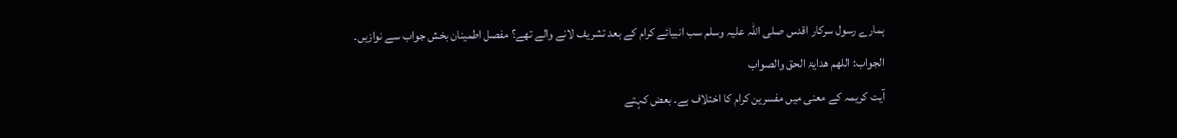ہمارے رسول سرکار اقدس صلی اللہ علیہ وسلم سب انبیائے کرام کے بعد تشریف لانے والے تھے؟ مفصل اطمینان بخش جواب سے نوازیں۔
الجواب: اللھم ھدایۃ الحق والصواب
آیت کریمہ کے معنی میں مفسرین کرام کا اختلاف ہے۔ بعض کہتے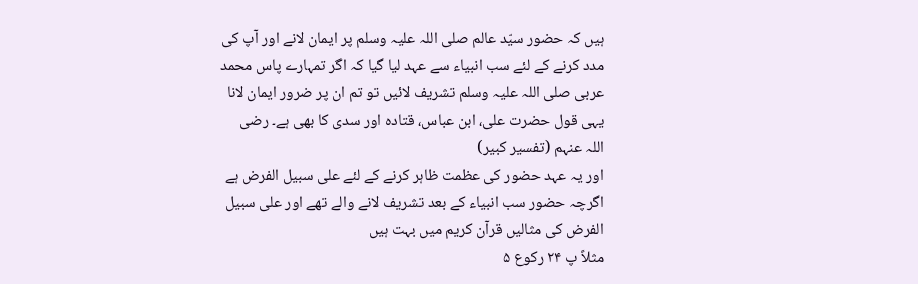ہیں کہ حضور سیّد عالم صلی اللہ علیہ وسلم پر ایمان لانے اور آپ کی مدد کرنے کے لئے سب انبیاء سے عہد لیا گیا کہ اگر تمہارے پاس محمد عربی صلی اللہ علیہ وسلم تشریف لائیں تو تم ان پر ضرور ایمان لانا یہی قول حضرت علی، ابن عباس، قتادہ اور سدی کا بھی ہے۔ رضی اللہ عنہم (تفسیر کبیر)
اور یہ عہد حضور کی عظمت ظاہر کرنے کے لئے علی سبیل الفرض ہے اگرچہ حضور سب انبیاء کے بعد تشریف لانے والے تھے اور علی سبیل الفرض کی مثالیں قرآن کریم میں بہت ہیں
مثلاً پ ۲۴ رکوع ۵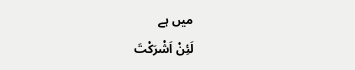میں ہے
لَئِنْ اَشْرَکْتَ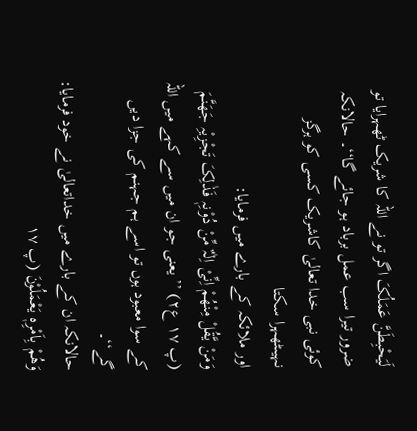لَیَحْبِطَنَّ عَمَلُکَ اگر تو نے اللہ کا شریک ٹھہرایا تو ضرور تیرا سب عمل برباد ہو جائے گا‘‘۔ حالانکہ کوئی نبی خدا تعالیٰ کاشریک کسی کو ہرگز نہیںٹھہرا سکتا
اور ملائکہ کے بارے میں فرمایا:
وَمَنْ یَّقُلْ مِنْھُمْ اِنِّیْ اِلٰہٌ مِّنْ دُوْنِہٖ فَذٰلِکَ تَجْزِیْہِ جَھَنَّمَ (پ ۱۷ ع۲) ’’ یعنی جو ان میں سے کہے میں اللہ کے سوا معبود ہوں تو اسے ہم جہنم کی جزا دیں گے‘‘۔
حالانکہ ان کے بارے میں خداتعالیٰ نے خود فرمایا: وَھُمْ بِاَمْرِہٖ یَعْمَلُوْنَ (پ ۱۷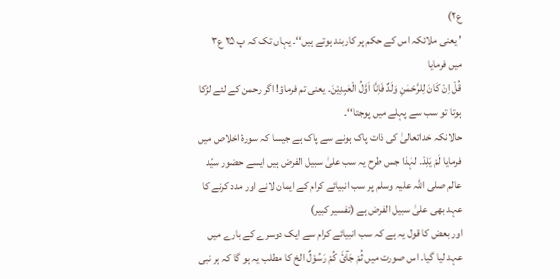ع۲)
’ یعنی ملائکہ اس کے حکم پر کاربند ہوتے ہیں‘‘۔ یہاں تک کہ پ ۲۵ ع۳ میں فرمایا
قُلْ اِنْ کَانَ لِلرَّحْمٰنِ وَلَدٌ فَاِنَّا اَوَّلُ الْعٰبِدِیْنَ۔ یعنی تم فرماؤ! اگر رحمن کے لئے لڑکا ہوتا تو سب سے پہلے میں پوجتا‘‘۔
حالانکہ خداتعالیٰ کی ذات پاک ہونے سے پاک ہے جیسا کہ سورۂ اخلاص میں فرمایا لَمْ یَلِدْ۔ لہٰذا جس طرح یہ سب علیٰ سبیل الفرض ہیں ایسے حضور سیّد عالم صلی اللہ علیہ وسلم پر سب انبیائے کرام کے ایمان لانے اور مدد کرنے کا عہد بھی علیٰ سبیل الفرض ہے (تفسیر کبیر)
اور بعض کا قول یہ ہے کہ سب انبیائے کرام سے ایک دوسرے کے بارے میں عہد لیا گیا۔ اس صورت میں ثُمْ جَآئَ کُمْ رَسُوْلٌ الخ کا مطلب یہ ہو گا کہ ہر نبی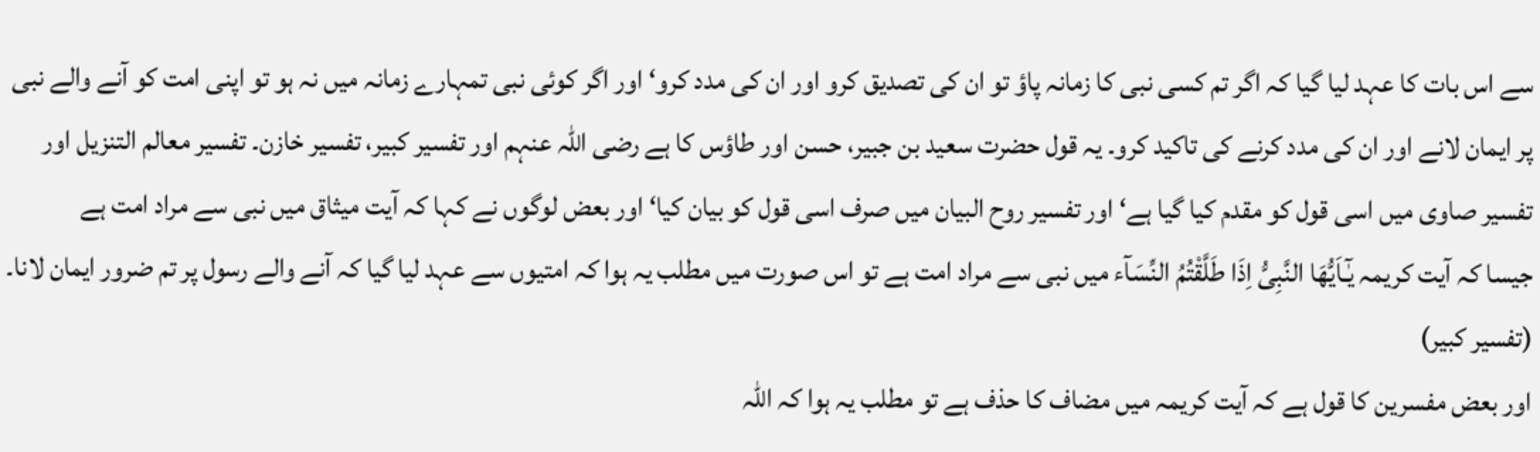سے اس بات کا عہد لیا گیا کہ اگر تم کسی نبی کا زمانہ پاؤ تو ان کی تصدیق کرو اور ان کی مدد کرو‘ اور اگر کوئی نبی تمہارے زمانہ میں نہ ہو تو اپنی امت کو آنے والے نبی پر ایمان لانے اور ان کی مدد کرنے کی تاکید کرو۔ یہ قول حضرت سعید بن جبیر، حسن اور طاؤس کا ہے رضی اللہ عنہم اور تفسیر کبیر، تفسیر خازن۔ تفسیر معالم التنزیل اور تفسیر صاوی میں اسی قول کو مقدم کیا گیا ہے‘ اور تفسیر روح البیان میں صرف اسی قول کو بیان کیا‘ اور بعض لوگوں نے کہا کہ آیت میثاق میں نبی سے مراد امت ہے
جیسا کہ آیت کریمہ یٰٓـاَیُّھَا النَّبِیُّ اِذَا طَلَّقْتُمُ النِّسَآء میں نبی سے مراد امت ہے تو اس صورت میں مطلب یہ ہوا کہ امتیوں سے عہد لیا گیا کہ آنے والے رسول پر تم ضرور ایمان لانا۔ (تفسیر کبیر)
اور بعض مفسرین کا قول ہے کہ آیت کریمہ میں مضاف کا حذف ہے تو مطلب یہ ہوا کہ اللہ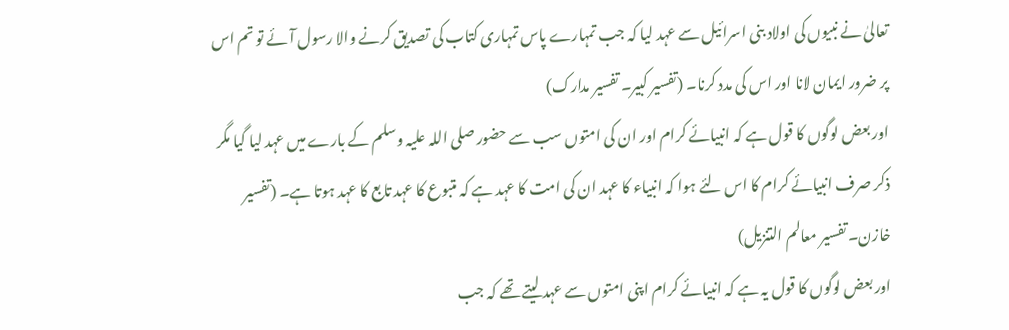تعالیٰ نے نبیوں کی اولاد بنی اسرائیل سے عہد لیا کہ جب تمہارے پاس تمہاری کتاب کی تصدیق کرنے والا رسول آئے تو تم اس پر ضرور ایمان لانا اور اس کی مدد کرنا۔ (تفسیر کبیر۔ تفسیر مدارک)
اور بعض لوگوں کا قول ہے کہ انبیائے کرام اور ان کی امتوں سب سے حضور صلی اللہ علیہ وسلم کے بارے میں عہد لیا گیا مگر ذکر صرف انبیائے کرام کا اس لئے ہوا کہ انبیاء کا عہد ان کی امت کا عہد ہے کہ متبوع کا عہد تابع کا عہد ہوتا ہے۔ (تفسیر خازن۔ تفسیر معالم التنزیل)
اور بعض لوگوں کا قول یہ ہے کہ انبیائے کرام اپنی امتوں سے عہد لیتے تھے کہ جب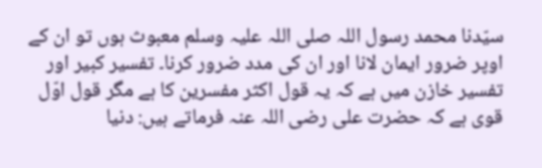سیّدنا محمد رسول اللہ صلی اللہ علیہ وسلم معبوث ہوں تو ان کے اوپر ضرور ایمان لانا اور ان کی مدد ضرور کرنا۔ تفسیر کبیر اور تفسیر خازن میں ہے کہ یہ قول اکثر مفسرین کا ہے مگر قول اوّل قوی ہے کہ حضرت علی رضی اللہ عنہ فرماتے ہیں: دنیا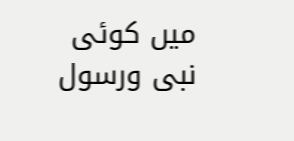میں کوئی نبی ورسول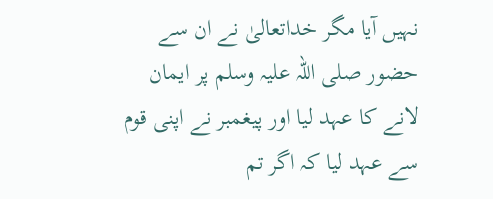نہیں آیا مگر خداتعالیٰ نے ان سے حضور صلی اللہ علیہ وسلم پر ایمان لانے کا عہد لیا اور پیغمبر نے اپنی قوم سے عہد لیا کہ اگر تم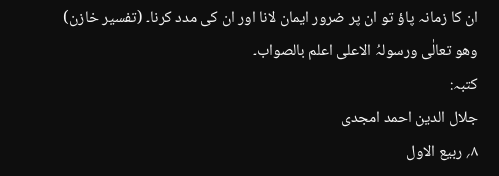ان کا زمانہ پاؤ تو ان پر ضرور ایمان لانا اور ان کی مدد کرنا۔ (تفسیر خازن)
وھو تعالٰی ورسولہُ الاعلی اعلم بالصواب۔
کتبہ:
جلال الدین احمد امجدی
۸؍ ربیع الاول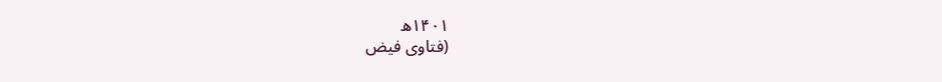۱۴۰۱ھ
(فتاوی فیض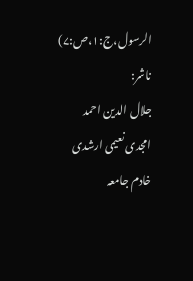الرسول،ج:۱،ص:۷)
ناشر:
جلال الدین احمد امجدی نعیمی ارشدی خادم جامعہ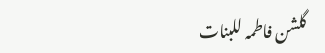گلشن فاطمہ للبنات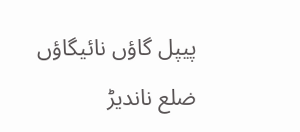پیپل گاؤں نائیگاؤں ضلع ناندیڑ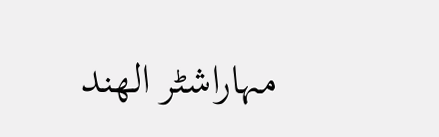مہاراشٹر الھند